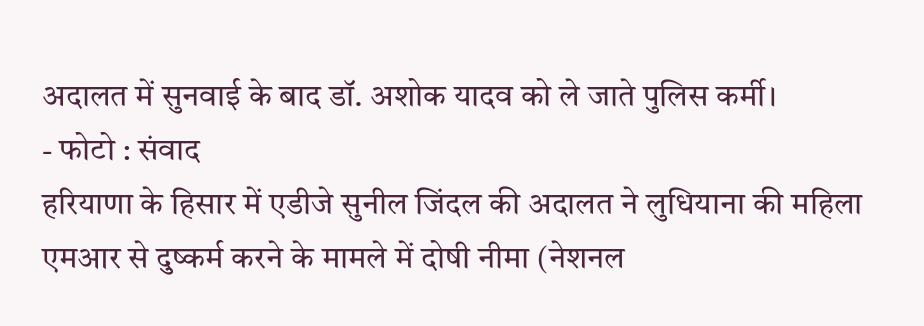अदालत में सुनवाई के बाद डॉ. अशोक यादव को ले जाते पुलिस कर्मी।
- फोटो : संवाद
हरियाणा के हिसार में एडीजे सुनील जिंदल की अदालत ने लुधियाना की महिला एमआर से दुष्कर्म करने के मामले में दोषी नीमा (नेशनल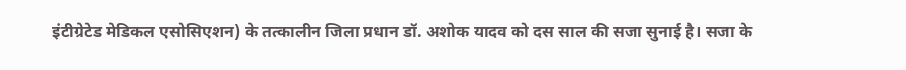इंटीग्रेटेड मेडिकल एसोसिएशन) के तत्कालीन जिला प्रधान डॉ. अशोक यादव को दस साल की सजा सुनाई है। सजा के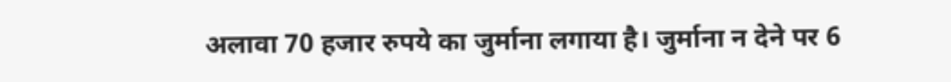अलावा 70 हजार रुपये का जुर्माना लगाया है। जुर्माना न देने पर 6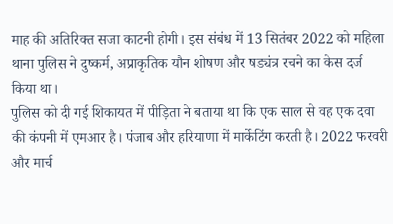माह की अतिरिक्त सजा काटनी होगी। इस संबंध में 13 सितंबर 2022 को महिला थाना पुलिस ने दुष्कर्म, अप्राकृतिक यौन शोषण और षड्यंत्र रचने का केस दर्ज किया था।
पुलिस को दी गई शिकायत में पीड़िता ने बताया था कि एक साल से वह एक दवा की कंपनी में एमआर है। पंजाब और हरियाणा में मार्केटिंग करती है। 2022 फरवरी और मार्च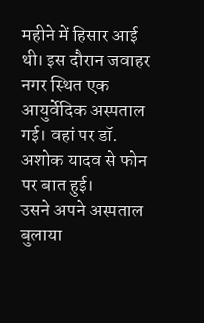महीने में हिसार आई थी। इस दौरान जवाहर नगर स्थित एक आयुर्वेदिक अस्पताल गई। वहां पर डॉ. अशोक यादव से फोन पर बात हुई।
उसने अपने अस्पताल बुलाया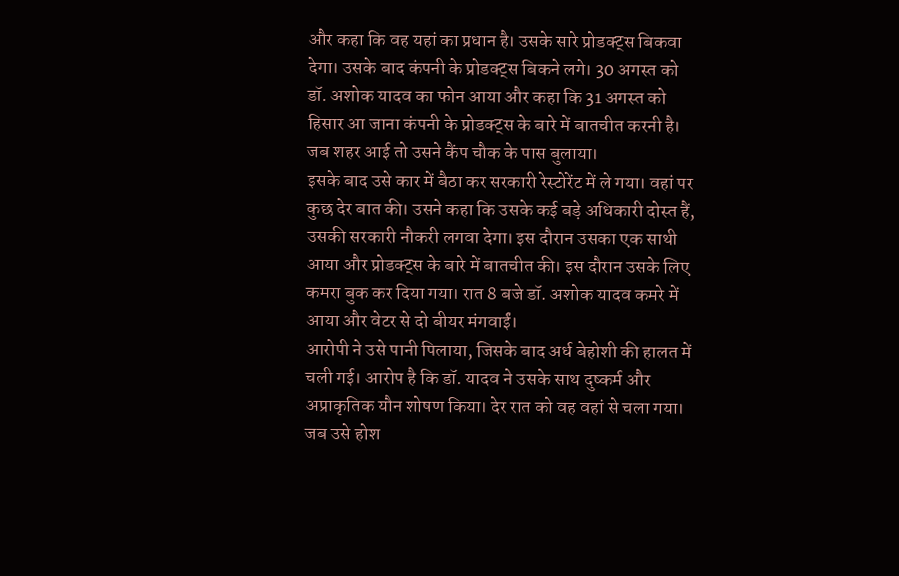और कहा कि वह यहां का प्रधान है। उसके सारे प्रोडक्ट्स बिकवा देगा। उसके बाद कंपनी के प्रोडक्ट्स बिकने लगे। 30 अगस्त को डॉ. अशोक यादव का फोन आया और कहा कि 31 अगस्त को हिसार आ जाना कंपनी के प्रोडक्ट्स के बारे में बातचीत करनी है। जब शहर आई तो उसने कैंप चौक के पास बुलाया।
इसके बाद उसे कार में बैठा कर सरकारी रेस्टोरेंट में ले गया। वहां पर कुछ देर बात की। उसने कहा कि उसके कई बड़े अधिकारी दोस्त हैं, उसकी सरकारी नौकरी लगवा देगा। इस दौरान उसका एक साथी आया और प्रोडक्ट्स के बारे में बातचीत की। इस दौरान उसके लिए कमरा बुक कर दिया गया। रात 8 बजे डॉ. अशोक यादव कमरे में आया और वेटर से दो बीयर मंगवाईं।
आरोपी ने उसे पानी पिलाया, जिसके बाद अर्ध बेहोशी की हालत में चली गई। आरोप है कि डॉ. यादव ने उसके साथ दुष्कर्म और अप्राकृतिक यौन शोषण किया। देर रात को वह वहां से चला गया। जब उसे होश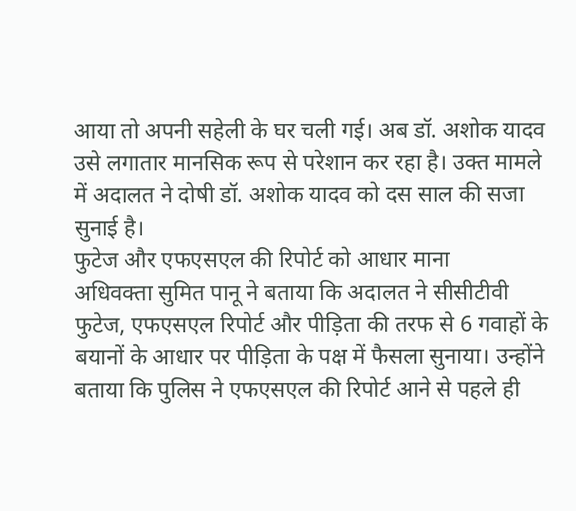आया तो अपनी सहेली के घर चली गई। अब डॉ. अशोक यादव उसे लगातार मानसिक रूप से परेशान कर रहा है। उक्त मामले में अदालत ने दोषी डॉ. अशोक यादव को दस साल की सजा सुनाई है।
फुटेज और एफएसएल की रिपोर्ट को आधार माना
अधिवक्ता सुमित पानू ने बताया कि अदालत ने सीसीटीवी फुटेज, एफएसएल रिपोर्ट और पीड़िता की तरफ से 6 गवाहों के बयानों के आधार पर पीड़िता के पक्ष में फैसला सुनाया। उन्होंने बताया कि पुलिस ने एफएसएल की रिपोर्ट आने से पहले ही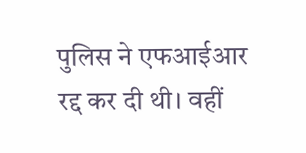पुलिस ने एफआईआर रद्द कर दी थी। वहीं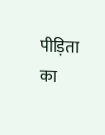पीड़िता का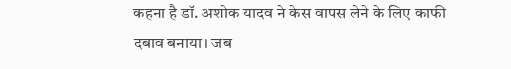कहना है डॉ. अशोक यादव ने केस वापस लेने के लिए काफी दबाव बनाया। जब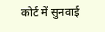कोर्ट में सुनवाई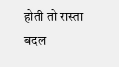होती तो रास्ता बदल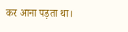कर आना पड़ता था।